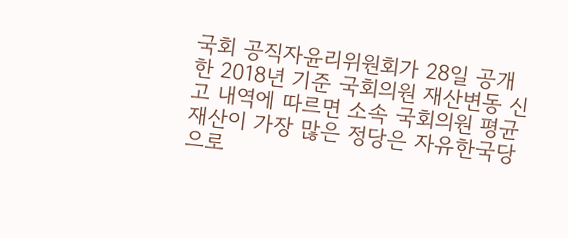국회 공직자윤리위원회가 28일 공개한 2018년 기준 국회의원 재산변동 신고 내역에 따르면 소속 국회의원 평균 재산이 가장 많은 정당은 자유한국당으로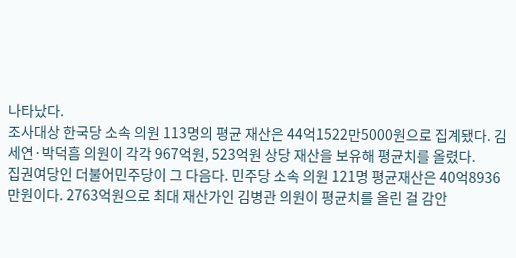나타났다.
조사대상 한국당 소속 의원 113명의 평균 재산은 44억1522만5000원으로 집계됐다. 김세연·박덕흠 의원이 각각 967억원, 523억원 상당 재산을 보유해 평균치를 올렸다.
집권여당인 더불어민주당이 그 다음다. 민주당 소속 의원 121명 평균재산은 40억8936만원이다. 2763억원으로 최대 재산가인 김병관 의원이 평균치를 올린 걸 감안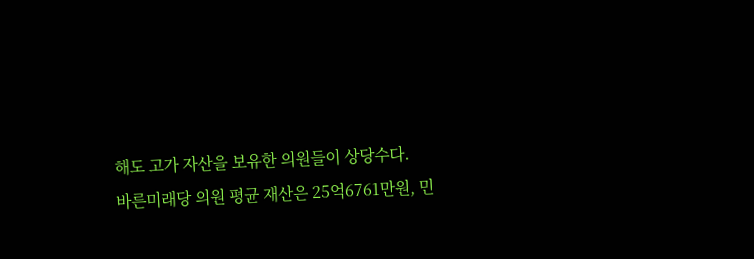해도 고가 자산을 보유한 의원들이 상당수다.
바른미래당 의원 평균 재산은 25억6761만원, 민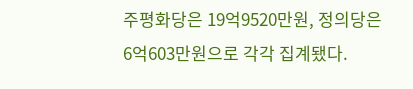주평화당은 19억9520만원, 정의당은 6억603만원으로 각각 집계됐다.